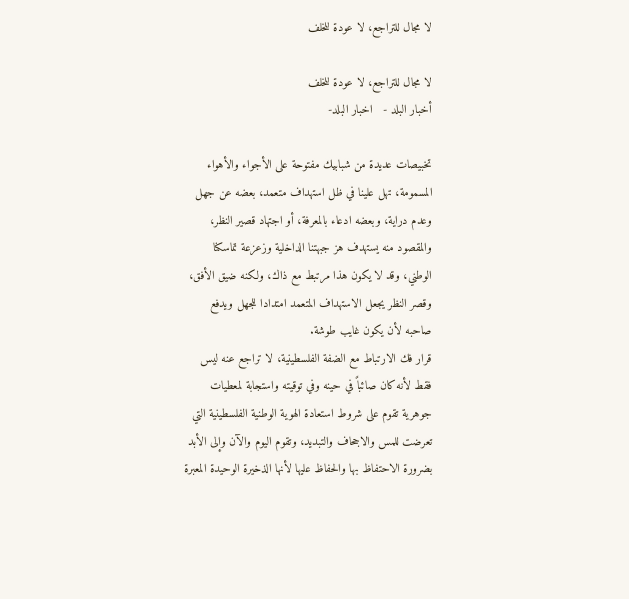لا مجال للتراجع، لا عودة للخلف

لا مجال للتراجع، لا عودة للخلف
أخبار البلد -   اخبار البلد-

تخبيصات عديدة من شبابيك مفتوحة على الأجواء والأهواء المسمومة، تهل علينا في ظل استهداف متعمد، بعضه عن جهل وعدم دراية، وبعضه ادعاء بالمعرفة، أو اجتهاد قصير النظر، والمقصود منه يستهدف هز جبهتنا الداخلية وزعزعة تماسكنا الوطني، وقد لا يكون هذا مرتبط مع ذاك، ولكنه ضيق الأفق، وقصر النظر يجعل الاستهداف المتعمد امتدادا للجهل ويدفع صاحبه لأن يكون غايب طوشة.
قرار فك الارتباط مع الضفة الفلسطينية، لا تراجع عنه ليس فقط لأنه كان صائباً في حينه وفي توقيته واستجابة لمعطيات جوهرية تقوم على شروط استعادة الهوية الوطنية الفلسطينية التي تعرضت للمس والاجحاف والتبديد، وتقوم اليوم والآن وإلى الأبد بضرورة الاحتفاظ بها والحفاظ عليها لأنها الذخيرة الوحيدة المعبرة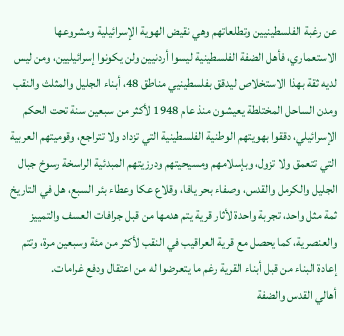عن رغبة الفلسطينيين وتطلعاتهم وهي نقيض الهوية الإسرائيلية ومشروعها الاستعماري، فأهل الضفة الفلسطينية ليسوا أردنيين ولن يكونوا إسرائيليين، ومن ليس لديه ثقة بهذا الاستخلاص ليدقق بفلسطينيي مناطق 48، أبناء الجليل والمثلث والنقب ومدن الساحل المختلطة يعيشون منذ عام 1948 لأكثر من سبعين سنة تحت الحكم الإسرائيلي، دققوا بهويتهم الوطنية الفلسطينية التي تزداد ولا تتراجع، وقوميتهم العربية التي تتعمق ولا تزول، وبإسلامهم ومسيحيتهم ودرزيتهم المبدئية الراسخة رسوخ جبال الجليل والكرمل والقدس، وصفاء بحر يافا، وقلاع عكا وعطاء بئر السبع، هل في التاريخ ثمة مثل واحد، تجربة واحدة لأثار قرية يتم هدمها من قبل جرافات العسف والتمييز والعنصرية، كما يحصل مع قرية العراقيب في النقب لأكثر من مئة وسبعين مرة، وتتم إعادة البناء من قبل أبناء القرية رغم ما يتعرضوا له من اعتقال ودفع غرامات.
أهالي القدس والضفة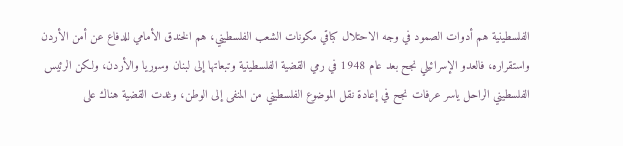الفلسطينية هم أدوات الصمود في وجه الاحتلال كباقي مكونات الشعب الفلسطيني، هم الخندق الأمامي للدفاع عن أمن الأردن واستقراره، فالعدو الإسرائيلي نجح بعد عام 1948 في رمي القضية الفلسطينية وتبعاتها إلى لبنان وسوريا والأردن، ولكن الرئيس الفلسطيني الراحل ياسر عرفات نجح في إعادة نقل الموضوع الفلسطيني من المنفى إلى الوطن، وغدت القضية هناك على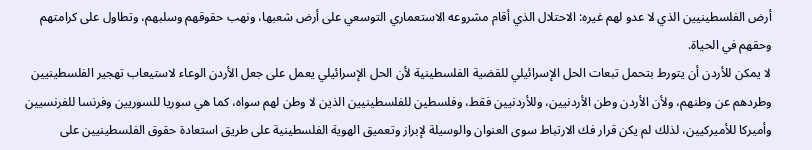أرض الفلسطينيين الذي لا عدو لهم غيره: الاحتلال الذي أقام مشروعه الاستعماري التوسعي على أرض شعبها، ونهب حقوقهم وسلبهم، وتطاول على كرامتهم وحقهم في الحياة.
لا يمكن للأردن أن يتورط بتحمل تبعات الحل الإسرائيلي للقضية الفلسطينية لأن الحل الإسرائيلي يعمل على جعل الأردن الوعاء لاستيعاب تهجير الفلسطينيين وطردهم عن وطنهم، ولأن الأردن وطن الأردنيين، وللأردنيين فقط، وفلسطين للفلسطينيين الذين لا وطن لهم سواه، كما هي سوريا للسوريين وفرنسا للفرنسيين وأميركا للأميركيين، لذلك لم يكن قرار فك الارتباط سوى العنوان والوسيلة لإبراز وتعميق الهوية الفلسطينية على طريق استعادة حقوق الفلسطينيين على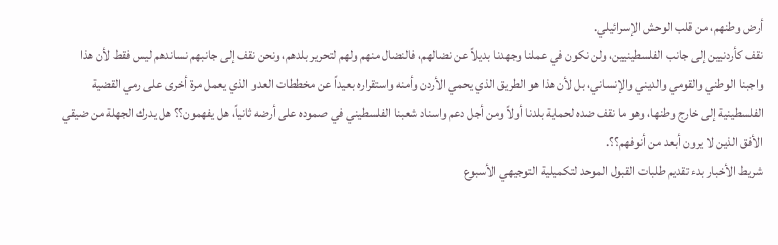أرض وطنهم، من قلب الوحش الإسرائيلي.
نقف كأردنيين إلى جانب الفلسطينيين، ولن نكون في عملنا وجهدنا بديلاً عن نضالهم، فالنضال منهم ولهم لتحرير بلدهم، ونحن نقف إلى جانبهم نساندهم ليس فقط لأن هذا واجبنا الوطني والقومي والديني والإنساني، بل لأن هذا هو الطريق الذي يحمي الأردن وأمنه واستقراره بعيداً عن مخططات العدو الذي يعمل مرة أخرى على رمي القضية الفلسطينية إلى خارج وطنها، وهو ما نقف ضده لحماية بلدنا أولاً ومن أجل دعم واسناد شعبنا الفلسطيني في صموده على أرضه ثانياً، هل يفهمون؟؟ هل يدرك الجهلة من ضيقي الأفق الذين لا يرون أبعد من أنوفهم؟؟.
شريط الأخبار بدء تقديم طلبات القبول الموحد لتكميلية التوجيهي الأسبوع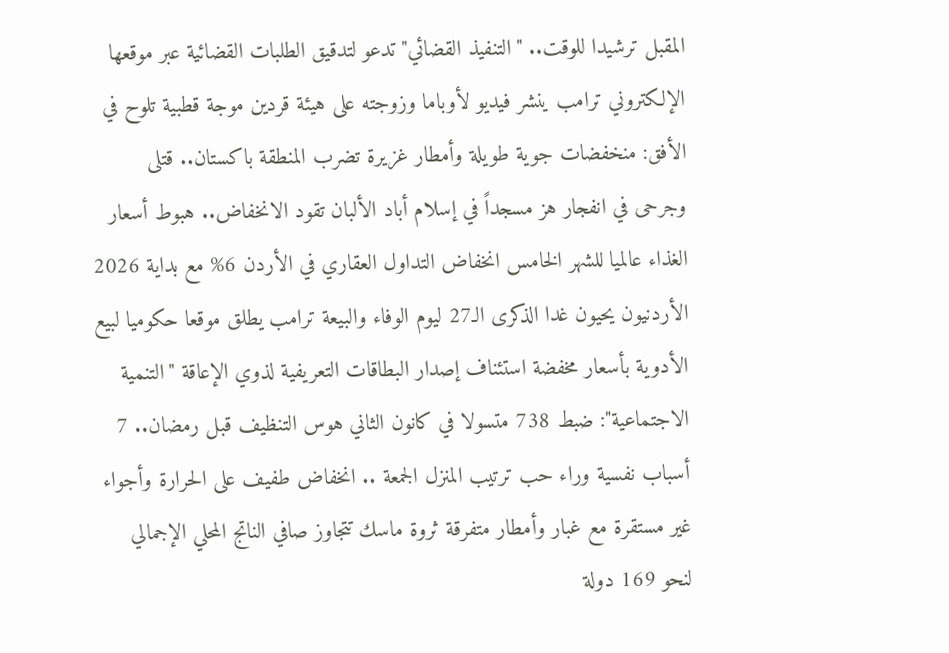المقبل ترشيدا للوقت.. "التنفيذ القضائي" تدعو لتدقيق الطلبات القضائية عبر موقعها الإلكتروني ترامب ينشر فيديو لأوباما وزوجته على هيئة قردين موجة قطبية تلوح في الأفق: منخفضات جوية طويلة وأمطار غزيرة تضرب المنطقة باكستان.. قتلى وجرحى في انفجار هز مسجداً في إسلام أباد الألبان تقود الانخفاض.. هبوط أسعار الغذاء عالميا للشهر الخامس انخفاض التداول العقاري في الأردن 6% مع بداية 2026 الأردنيون يحيون غدا الذكرى الـ27 ليوم الوفاء والبيعة ترامب يطلق موقعا حكوميا لبيع الأدوية بأسعار مخفضة استئناف إصدار البطاقات التعريفية لذوي الإعاقة "التنمية الاجتماعية": ضبط 738 متسولا في كانون الثاني هوس التنظيف قبل رمضان.. 7 أسباب نفسية وراء حب ترتيب المنزل الجمعة .. انخفاض طفيف على الحرارة وأجواء غير مستقرة مع غبار وأمطار متفرقة ثروة ماسك تتجاوز صافي الناتج المحلي الإجمالي لنحو 169 دولة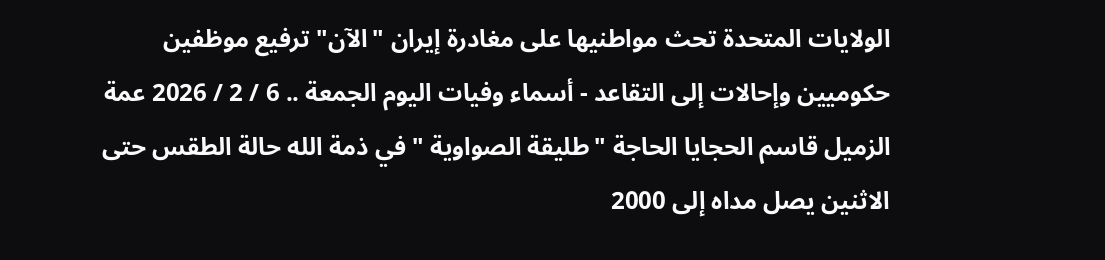الولايات المتحدة تحث مواطنيها على مغادرة إيران "الآن" ترفيع موظفين حكوميين وإحالات إلى التقاعد - أسماء وفيات اليوم الجمعة .. 6 / 2 / 2026 عمة الزميل قاسم الحجايا الحاجة "طليقة الصواوية " في ذمة الله حالة الطقس حتى الاثنين يصل مداه إلى 2000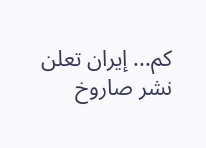كم... إيران تعلن نشر صاروخ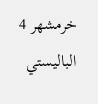خرمشهر 4 الباليستي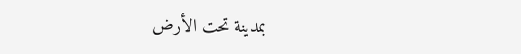بمدينة تحت الأرض